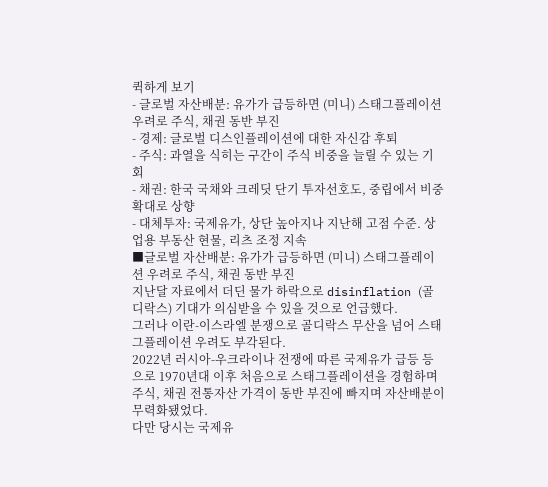퀵하게 보기
- 글로벌 자산배분: 유가가 급등하면 (미니) 스태그플레이션 우려로 주식, 채권 동반 부진
- 경제: 글로벌 디스인플레이션에 대한 자신감 후퇴
- 주식: 과열을 식히는 구간이 주식 비중을 늘릴 수 있는 기회
- 채권: 한국 국채와 크레딧 단기 투자선호도, 중립에서 비중 확대로 상향
- 대체투자: 국제유가, 상단 높아지나 지난해 고점 수준. 상업용 부동산 현물, 리츠 조정 지속
■글로벌 자산배분: 유가가 급등하면 (미니) 스태그플레이션 우려로 주식, 채권 동반 부진
지난달 자료에서 더딘 물가 하락으로 disinflation (골디락스) 기대가 의심받을 수 있을 것으로 언급했다.
그러나 이란-이스라엘 분쟁으로 골디락스 무산을 넘어 스태그플레이션 우려도 부각된다.
2022년 러시아-우크라이나 전쟁에 따른 국제유가 급등 등으로 1970년대 이후 처음으로 스태그플레이션을 경험하며 주식, 채권 전통자산 가격이 동반 부진에 빠지며 자산배분이 무력화됐었다.
다만 당시는 국제유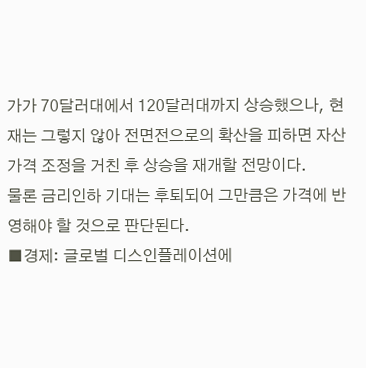가가 70달러대에서 120달러대까지 상승했으나, 현재는 그렇지 않아 전면전으로의 확산을 피하면 자산 가격 조정을 거친 후 상승을 재개할 전망이다.
물론 금리인하 기대는 후퇴되어 그만큼은 가격에 반영해야 할 것으로 판단된다.
■경제: 글로벌 디스인플레이션에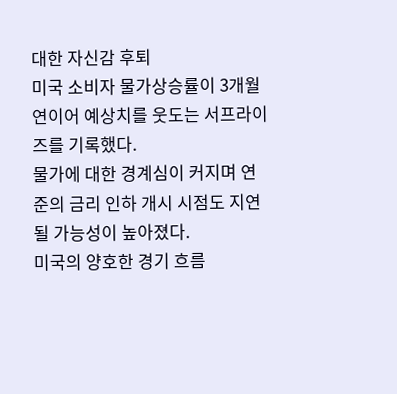대한 자신감 후퇴
미국 소비자 물가상승률이 3개월 연이어 예상치를 웃도는 서프라이즈를 기록했다.
물가에 대한 경계심이 커지며 연준의 금리 인하 개시 시점도 지연될 가능성이 높아졌다.
미국의 양호한 경기 흐름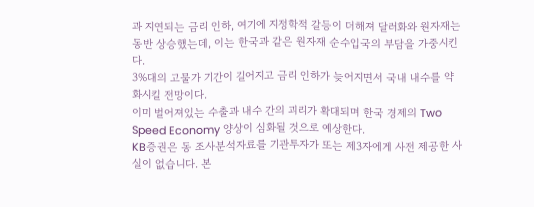과 지연되는 금리 인하, 여기에 지정학적 갈등이 더해져 달러화와 원자재는 동반 상승했는데, 이는 한국과 같은 원자재 순수입국의 부담을 가중시킨다.
3%대의 고물가 기간이 길어지고 금리 인하가 늦어지면서 국내 내수를 약화시킬 전망이다.
이미 벌어져있는 수출과 내수 간의 괴리가 확대되며 한국 경제의 Two Speed Economy 양상이 심화될 것으로 예상한다.
KB증권은 동 조사분석자료를 기관투자가 또는 제3자에게 사전 제공한 사실이 없습니다. 본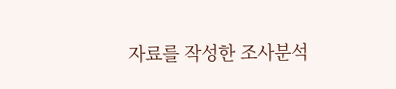자료를 작성한 조사분석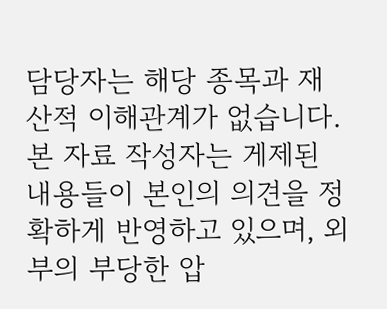담당자는 해당 종목과 재산적 이해관계가 없습니다. 본 자료 작성자는 게제된 내용들이 본인의 의견을 정확하게 반영하고 있으며, 외부의 부당한 압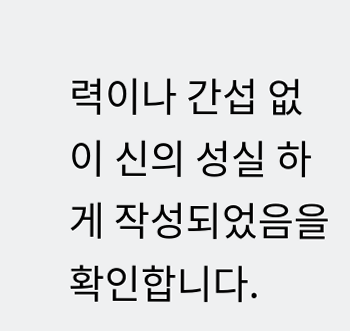력이나 간섭 없이 신의 성실 하게 작성되었음을 확인합니다.